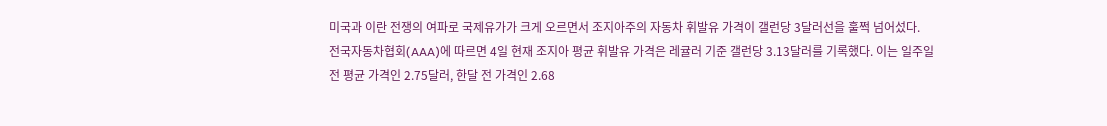미국과 이란 전쟁의 여파로 국제유가가 크게 오르면서 조지아주의 자동차 휘발유 가격이 갤런당 3달러선을 훌쩍 넘어섰다.
전국자동차협회(AAA)에 따르면 4일 현재 조지아 평균 휘발유 가격은 레귤러 기준 갤런당 3.13달러를 기록했다. 이는 일주일 전 평균 가격인 2.75달러, 한달 전 가격인 2.68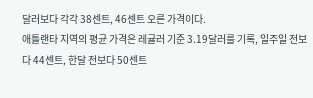달러보다 각각 38센트, 46센트 오른 가격이다.
애틀랜타 지역의 평균 가격은 레귤러 기준 3.19달러를 기록, 일주일 전보다 44센트, 한달 전보다 50센트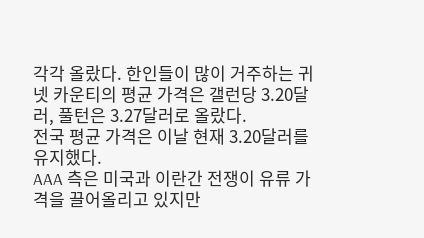각각 올랐다. 한인들이 많이 거주하는 귀넷 카운티의 평균 가격은 갤런당 3.20달러, 풀턴은 3.27달러로 올랐다.
전국 평균 가격은 이날 현재 3.20달러를 유지했다.
AAA 측은 미국과 이란간 전쟁이 유류 가격을 끌어올리고 있지만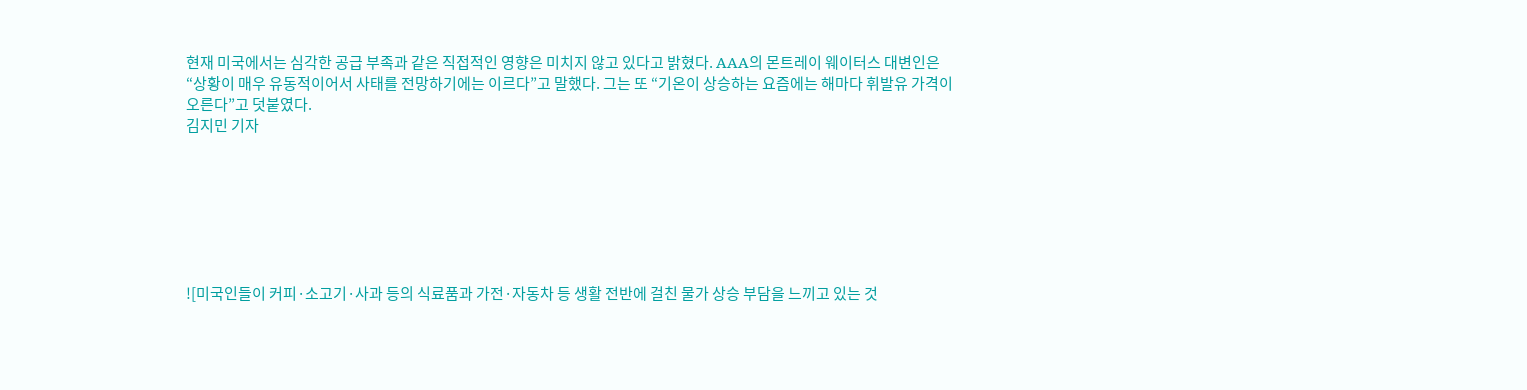현재 미국에서는 심각한 공급 부족과 같은 직접적인 영향은 미치지 않고 있다고 밝혔다. AAA의 몬트레이 웨이터스 대변인은 “상황이 매우 유동적이어서 사태를 전망하기에는 이르다”고 말했다. 그는 또 “기온이 상승하는 요즘에는 해마다 휘발유 가격이 오른다”고 덧붙였다.
김지민 기자







![미국인들이 커피·소고기·사과 등의 식료품과 가전·자동차 등 생활 전반에 걸친 물가 상승 부담을 느끼고 있는 것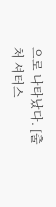으로 나타났다. [출처 셔터스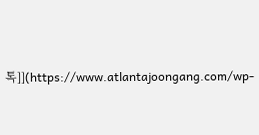톡]](https://www.atlantajoongang.com/wp-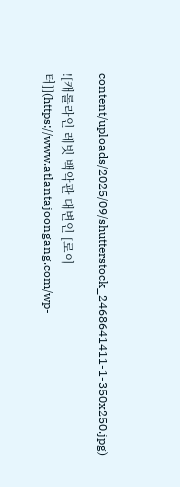content/uploads/2025/09/shutterstock_2468641411-1-350x250.jpg)

![캐롤라인 레빗 백악관 대변인 [로이터]](https://www.atlantajoongang.com/wp-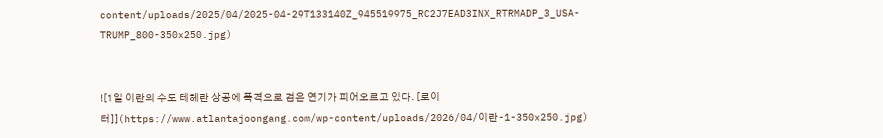content/uploads/2025/04/2025-04-29T133140Z_945519975_RC2J7EAD3INX_RTRMADP_3_USA-TRUMP_800-350x250.jpg)


![1일 이란의 수도 테헤란 상공에 폭격으로 검은 연기가 피어오르고 있다. [로이터]](https://www.atlantajoongang.com/wp-content/uploads/2026/04/이란-1-350x250.jpg)